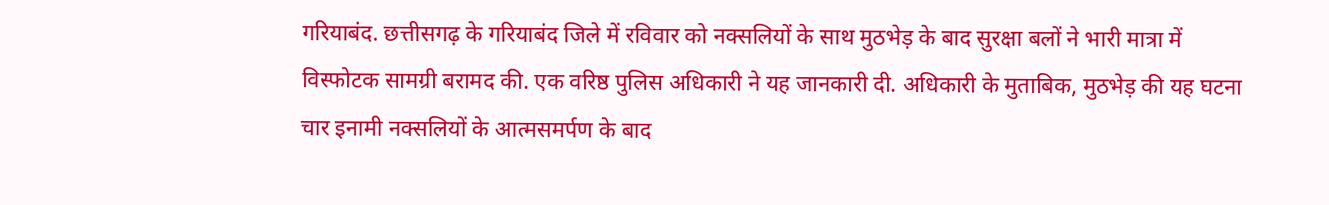गरियाबंद. छत्तीसगढ़ के गरियाबंद जिले में रविवार को नक्सलियों के साथ मुठभेड़ के बाद सुरक्षा बलों ने भारी मात्रा में विस्फोटक सामग्री बरामद की. एक वरिष्ठ पुलिस अधिकारी ने यह जानकारी दी. अधिकारी के मुताबिक, मुठभेड़ की यह घटना चार इनामी नक्सलियों के आत्मसमर्पण के बाद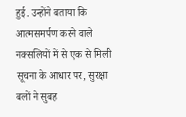हुई. उन्होंने बताया कि आत्मसमर्पण करने वाले नक्सलियों में से एक से मिली सूचना के आधार पर, सुरक्षा बलों ने सुबह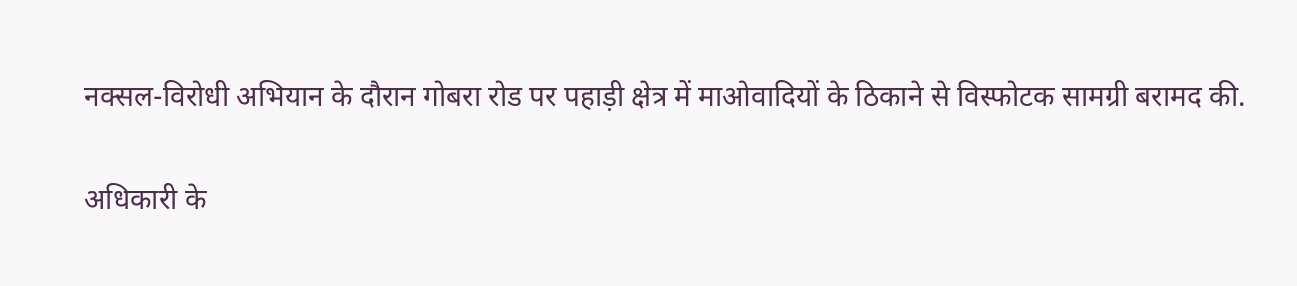नक्सल-विरोधी अभियान के दौरान गोबरा रोड पर पहाड़ी क्षेत्र में माओवादियों के ठिकाने से विस्फोटक सामग्री बरामद की.

अधिकारी के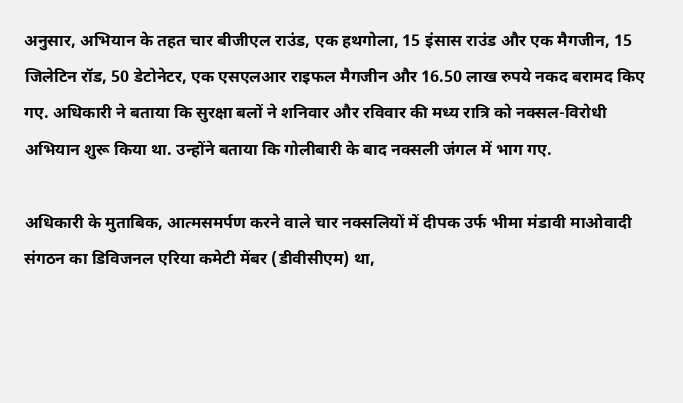अनुसार, अभियान के तहत चार बीजीएल राउंड, एक हथगोला, 15 इंसास राउंड और एक मैगजीन, 15 जिलेटिन रॉड, 50 डेटोनेटर, एक एसएलआर राइफल मैगजीन और 16.50 लाख रुपये नकद बरामद किए गए. अधिकारी ने बताया कि सुरक्षा बलों ने शनिवार और रविवार की मध्य रात्रि को नक्सल-विरोधी अभियान शुरू किया था. उन्होंने बताया कि गोलीबारी के बाद नक्सली जंगल में भाग गए.

अधिकारी के मुताबिक, आत्मसमर्पण करने वाले चार नक्सलियों में दीपक उर्फ भीमा मंडावी माओवादी संगठन का डिविजनल एरिया कमेटी मेंबर (डीवीसीएम) था,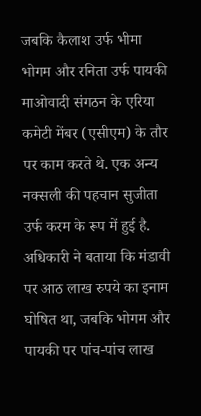जबकि कैलाश उर्फ भीमा भोगम और रनिता उर्फ पायकी माओवादी संगठन के एरिया कमेटी मेंबर (एसीएम) के तौर पर काम करते थे. एक अन्य नक्सली की पहचान सुजीता उर्फ करम के रूप में हुई है. अधिकारी ने बताया कि मंडावी पर आठ लाख रुपये का इनाम घोषित था, जबकि भोगम और पायकी पर पांच-पांच लाख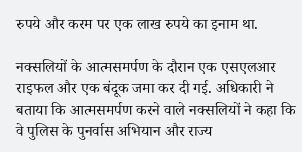रुपये और करम पर एक लाख रुपये का इनाम था.

नक्सलियों के आत्मसमर्पण के दौरान एक एसएलआर राइफल और एक बंदूक जमा कर दी गई. अधिकारी ने बताया कि आत्मसमर्पण करने वाले नक्सलियों ने कहा कि वे पुलिस के पुनर्वास अभियान और राज्य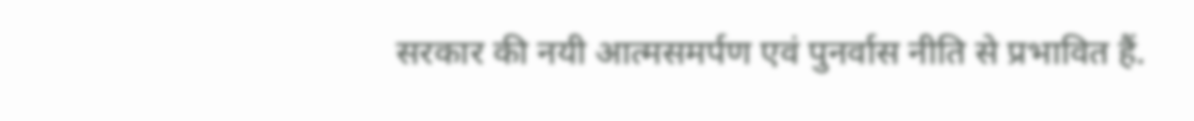सरकार की नयी आत्मसमर्पण एवं पुनर्वास नीति से प्रभावित हैं.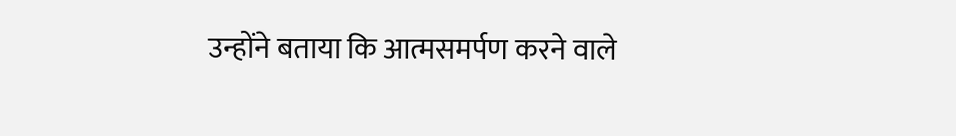उन्होंने बताया कि आत्मसमर्पण करने वाले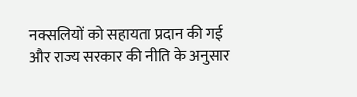नक्सलियों को सहायता प्रदान की गई और राज्य सरकार की नीति के अनुसार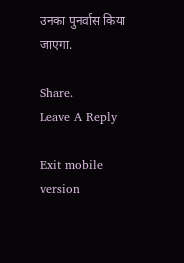उनका पुनर्वास किया जाएगा.

Share.
Leave A Reply

Exit mobile version